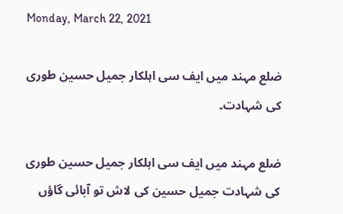Monday, March 22, 2021

ضلع مہند میں ایف سی اہلکار جمیل حسین طوری کی شہادت۔

ضلع مہند میں ایف سی اہلکار جمیل حسین طوری کی شہادت جمیل حسین کی لاش تو آبائی گاؤں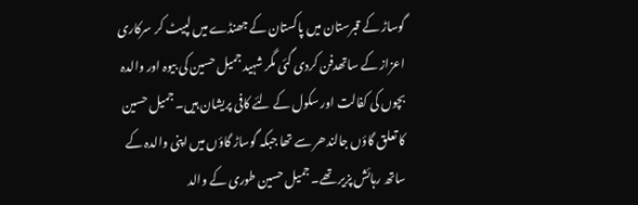گوساڑ کے قبرستان میں پاکستان کے جھنڈے میں لپیٹ کر سرکاری اعزاز کے ساتھدفن کردی گئی مگر شہید جمیل حسین کی بیوہ اور والدہ بچوں کی کفالت اور سکول کے لئے کافی پریشان ہیں۔ جمیل حسین کا تعلق گاؤں جالندھر سے تھا جبکہ گوساڑ گاؤں میں اپنی والدہ کے ساتھ رہائش پزیر تھے۔ جمیل حسین طوری کے والد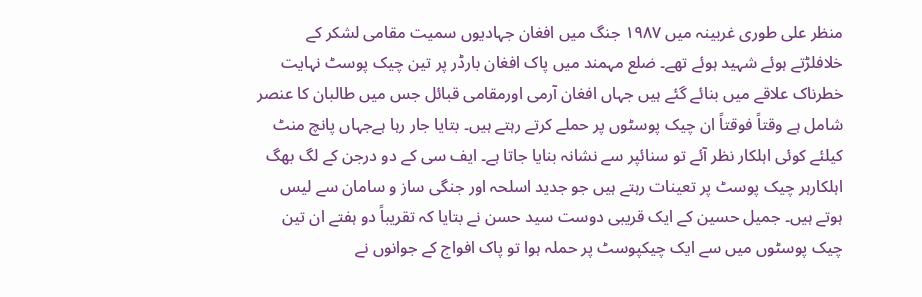منظر علی طوری غربینہ میں ۱۹۸۷ جنگ میں افغان جہادیوں سمیت مقامی لشکر کے خلافلڑتے ہوئے شہید ہوئے تھے۔ ضلع مہمند میں پاک افغان بارڈر پر تین چیک پوسٹ نہایت خطرناک علاقے میں بنائے گئے ہیں جہاں افغان آرمی اورمقامی قبائل جس میں طالبان کا عنصر شامل ہے وقتاً فوقتاً ان چیک پوسٹوں پر حملے کرتے رہتے ہیں۔ بتایا جار رہا ہےجہاں پانچ منٹ کیلئے کوئی اہلکار نظر آئے تو سنائپر سے نشانہ بنایا جاتا ہے۔ ایف سی کے دو درجن کے لگ بھگ اہلکارہر چیک پوسٹ پر تعینات رہتے ہیں جو جدید اسلحہ اور جنگی ساز و سامان سے لیس ہوتے ہیں۔ جمیل حسین کے ایک قریبی دوست سید حسن نے بتایا کہ تقریباً دو ہفتے ان تین چیک پوسٹوں میں سے ایک چیکپوسٹ پر حملہ ہوا تو پاک افواج کے جوانوں نے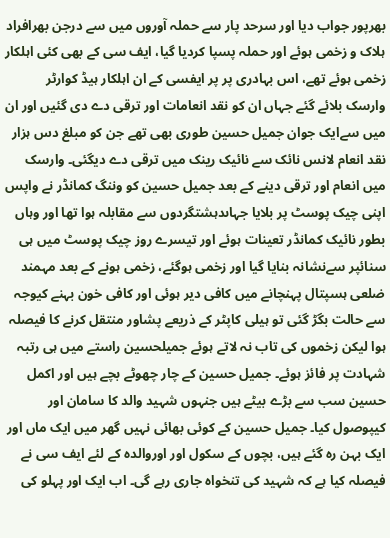بھرپور جواب دیا اور سرحد پار سے حملہ آوروں میں سے درجن بھرافراد ہلاک و زخمی ہوئے اور حملہ پسپا کردیا گیا، ایف سی کے بھی کئی اہلکار زخمی ہوئے تھے، اس بہادری پر پر ایفسی کے ان اہلکار ہیڈ کوارٹر وارسک بلائے گئے جہاں ان کو نقد انعامات اور ترقی دے دی گئیں اور ان میں سےایک جوان جمیل حسین طوری بھی تھے جن کو مبلغ دس ہزار نقد انعام لانس نائک سے نائیک رینک میں ترقی دے دیگئی۔ وارسک میں انعام اور ترقی دینے کے بعد جمیل حسین کو وننگ کمانڈر نے واپس اپنی چیک پوسٹ پر بلایا جہاںدہشتگردوں سے مقابلہ ہوا تھا اور وہاں بطور نائیک کمانڈر تعینات ہوئے اور تیسرے روز چیک پوسٹ میں ہی سنائپر سےنشانہ بنایا گیا اور زخمی ہوگئے، زخمی ہونے کے بعد مہمند ضلعی ہسپتال پہنچانے میں کافی دیر ہوئی اور کافی خون بہنے کیوجہ سے حالت بگڑ گئی تو ہیلی کاپٹر کے ذریعے پشاور منتقل کرنے کا فیصلہ ہوا لیکن زخموں کی تاب نہ لاتے ہوئے جمیلحسین راستے میں ہی رتبہ شہادت پر فائز ہوئے۔ جمیل حسین کے چار چھوٹے بچے ہیں اور اکمل حسین سب سے بڑے بیٹے ہیں جنہوں شہید والد کا سامان اور کیپوصول کیا۔ جمیل حسین کے کوئی بھائی نہیں گھر میں ایک ماں اور ایک بہن رہ گئے ہیں، بچوں کے سکول اور اوروالدہ کے لئے ایف سی نے فیصلہ کیا ہے کہ شہید کی تنخواہ جاری رہے گی۔ اب ایک اور پہلو کی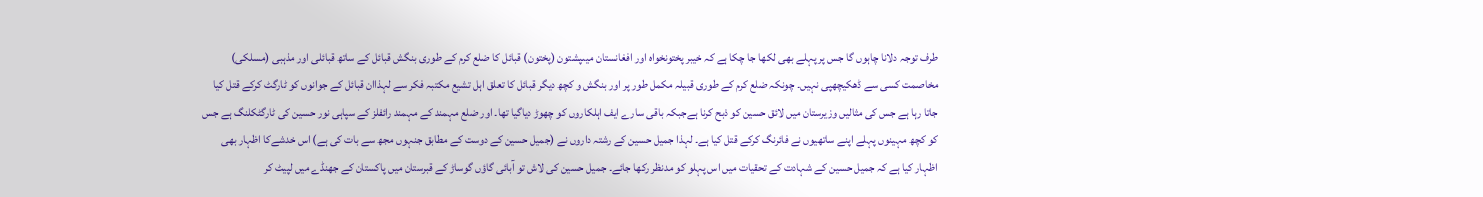طرف توجہ دلانا چاہوں گا جس پر پہلے بھی لکھا جا چکا ہے کہ خیبر پختونخواہ اور افغانستان میںپشتون (پختون) قبائل کا ضلع کرم کے طوری بنگش قبائل کے ساتھ قبائلی اور مذہبی (مسلکی) مخاصمت کسی سے ڈھکیچھپی نہیں۔ چونکہ ضلع کرم کے طوری قبیلہ مکمل طور پر اور بنگش و کچھ دیگر قبائل کا تعلق اہل تشیع مکتبہ فکر سے لہذاان قبائل کے جوانوں کو ٹارگٹ کرکے قتل کیا جاتا رہا ہے جس کی مثالیں وزیرستان میں لائق حسین کو ذبح کرنا ہےجبکہ باقی سارے ایف اہلکاروں کو چھوڑ دیاگیا تھا۔ اور ضلع مہمند کے مہمند رائفلز کے سپاہی نور حسین کی ٹارگٹکلنگ ہے جس کو کچھ مہینوں پہلے اپنے ساتھیوں نے فائرنگ کرکے قتل کیا ہے۔ لہذا جمیل حسین کے رشتہ داروں نے (جمیل حسین کے دوست کے مطابق جنہوں مجھ سے بات کی ہے) اس خدشےکا اظہار بھی اظہار کیا ہے کہ جمیل حسین کے شہادت کے تحقیات میں اس پہلو کو مدنظر رکھا جائے۔ جمیل حسین کی لاش تو آبائی گاؤں گوساڑ کے قبرستان میں پاکستان کے جھنڈے میں لپیٹ کر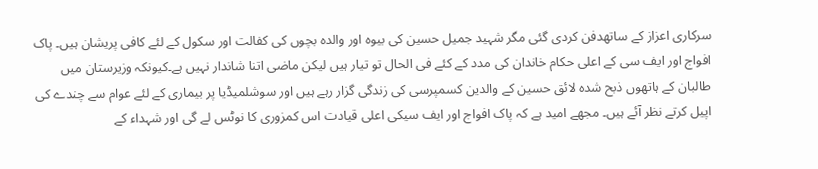سرکاری اعزاز کے ساتھدفن کردی گئی مگر شہید جمیل حسین کی بیوہ اور والدہ بچوں کی کفالت اور سکول کے لئے کافی پریشان ہیں۔ پاک افواج اور ایف سی کے اعلی حکام خاندان کی مدد کے کئے فی الحال تو تیار ہیں لیکن ماضی اتنا شاندار نہیں ہے۔کیونکہ وزیرستان میں طالبان کے ہاتھوں ذبح شدہ لائق حسین کے والدین کسمپرسی کی زندگی گزار رہے ہیں اور سوشلمیڈیا پر بیماری کے لئے عوام سے چندے کی اپیل کرتے نظر آئے ہیں۔ مجھے امید ہے کہ پاک افواج اور ایف سیکی اعلی قیادت اس کمزوری کا نوٹس لے گی اور شہداء کے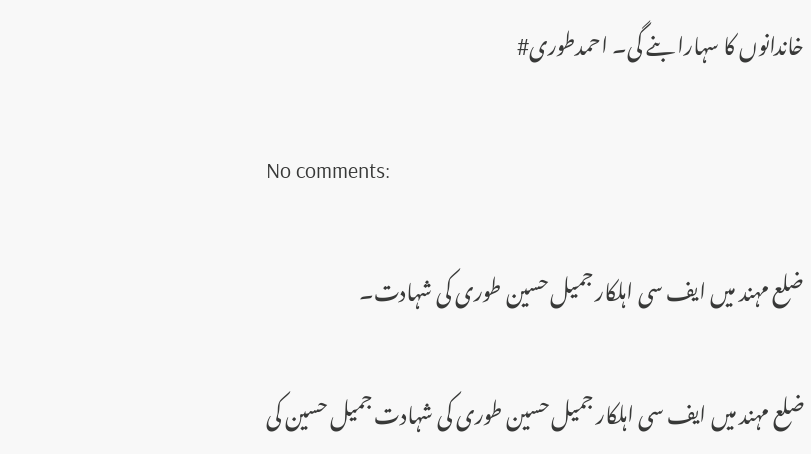خاندانوں کا سہارا بنے گی۔ احمدطورى#

No comments:

ضلع مہند میں ایف سی اہلکار جمیل حسین طوری کی شہادت۔

ضلع مہند میں ایف سی اہلکار جمیل حسین طوری کی شہادت جمیل حسین کی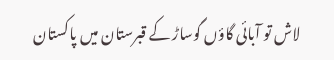لاش تو آبائی گاؤں گوساڑ کے قبرستان میں پاکستان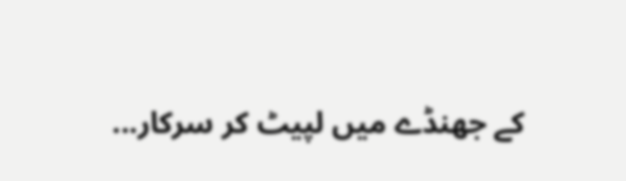کے جھنڈے میں لپیٹ کر سرکار...